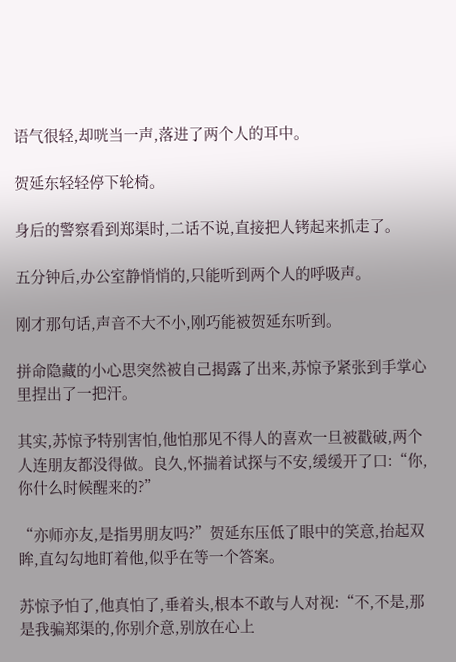语气很轻,却咣当一声,落进了两个人的耳中。

贺延东轻轻停下轮椅。

身后的警察看到郑渠时,二话不说,直接把人铐起来抓走了。

五分钟后,办公室静悄悄的,只能听到两个人的呼吸声。

刚才那句话,声音不大不小,刚巧能被贺延东听到。

拼命隐藏的小心思突然被自己揭露了出来,苏惊予紧张到手掌心里捏出了一把汗。

其实,苏惊予特别害怕,他怕那见不得人的喜欢一旦被戳破,两个人连朋友都没得做。良久,怀揣着试探与不安,缓缓开了口:“你,你什么时候醒来的?”

“亦师亦友,是指男朋友吗?”贺延东压低了眼中的笑意,抬起双眸,直勾勾地盯着他,似乎在等一个答案。

苏惊予怕了,他真怕了,垂着头,根本不敢与人对视:“不,不是,那是我骗郑渠的,你别介意,别放在心上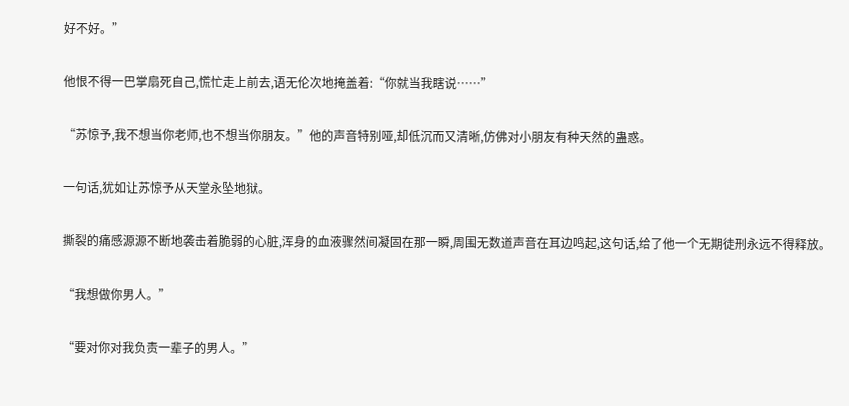好不好。”

他恨不得一巴掌扇死自己,慌忙走上前去,语无伦次地掩盖着:“你就当我瞎说……”

“苏惊予,我不想当你老师,也不想当你朋友。”他的声音特别哑,却低沉而又清晰,仿佛对小朋友有种天然的蛊惑。

一句话,犹如让苏惊予从天堂永坠地狱。

撕裂的痛感源源不断地袭击着脆弱的心脏,浑身的血液骤然间凝固在那一瞬,周围无数道声音在耳边鸣起,这句话,给了他一个无期徒刑永远不得释放。

“我想做你男人。”

“要对你对我负责一辈子的男人。”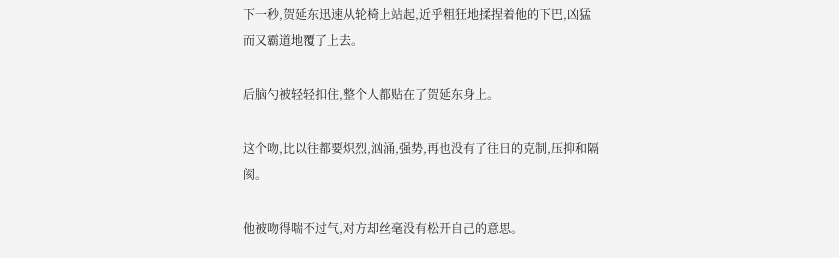下一秒,贺延东迅速从轮椅上站起,近乎粗狂地揉捏着他的下巴,凶猛而又霸道地覆了上去。

后脑勺被轻轻扣住,整个人都贴在了贺延东身上。

这个吻,比以往都要炽烈,汹涌,强势,再也没有了往日的克制,压抑和隔阂。

他被吻得喘不过气,对方却丝毫没有松开自己的意思。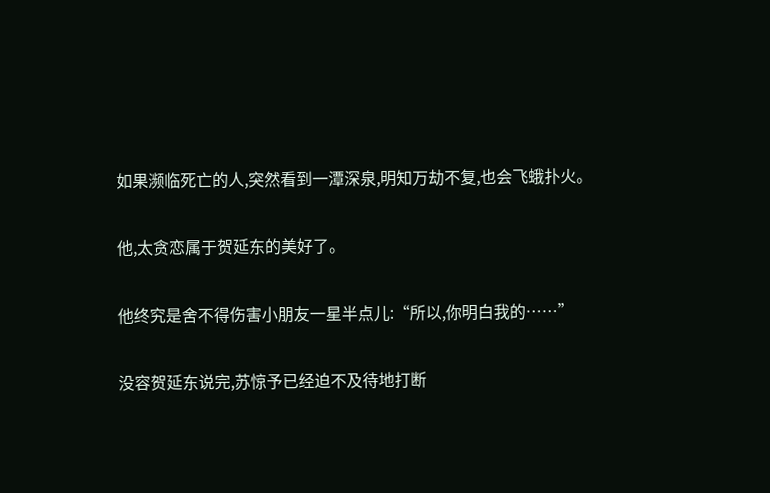如果濒临死亡的人,突然看到一潭深泉,明知万劫不复,也会飞蛾扑火。

他,太贪恋属于贺延东的美好了。

他终究是舍不得伤害小朋友一星半点儿:“所以,你明白我的……”

没容贺延东说完,苏惊予已经迫不及待地打断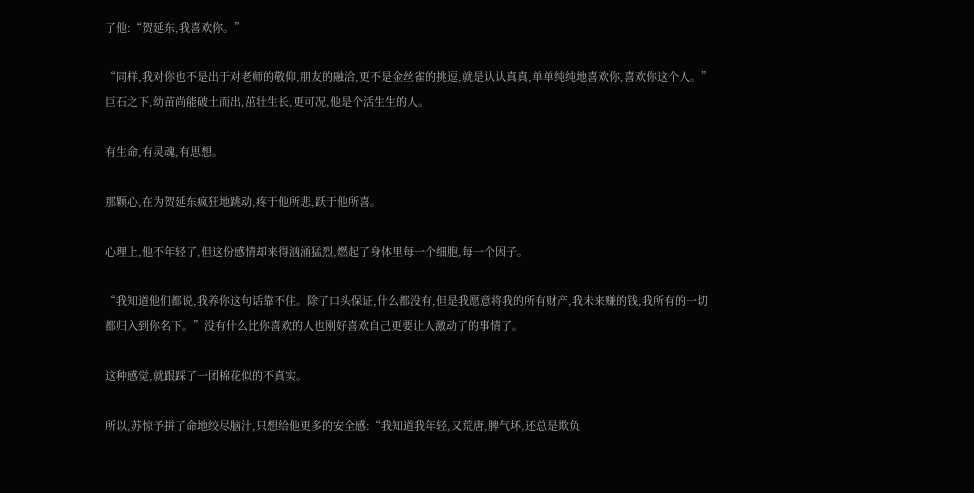了他:“贺延东,我喜欢你。”

“同样,我对你也不是出于对老师的敬仰,朋友的融洽,更不是金丝雀的挑逗,就是认认真真,单单纯纯地喜欢你,喜欢你这个人。”巨石之下,幼苗尚能破土而出,茁壮生长,更可况,他是个活生生的人。

有生命,有灵魂,有思想。

那颗心,在为贺延东疯狂地跳动,疼于他所悲,跃于他所喜。

心理上,他不年轻了,但这份感情却来得汹涌猛烈,燃起了身体里每一个细胞,每一个因子。

“我知道他们都说,我养你这句话靠不住。除了口头保证,什么都没有,但是我愿意将我的所有财产,我未来赚的钱,我所有的一切都归入到你名下。”没有什么比你喜欢的人也刚好喜欢自己更要让人激动了的事情了。

这种感觉,就跟踩了一团棉花似的不真实。

所以,苏惊予拼了命地绞尽脑汁,只想给他更多的安全感:“我知道我年轻,又荒唐,脾气坏,还总是欺负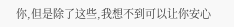你,但是除了这些,我想不到可以让你安心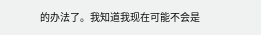的办法了。我知道我现在可能不会是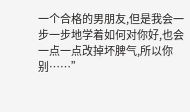一个合格的男朋友,但是我会一步一步地学着如何对你好,也会一点一点改掉坏脾气,所以你别……”